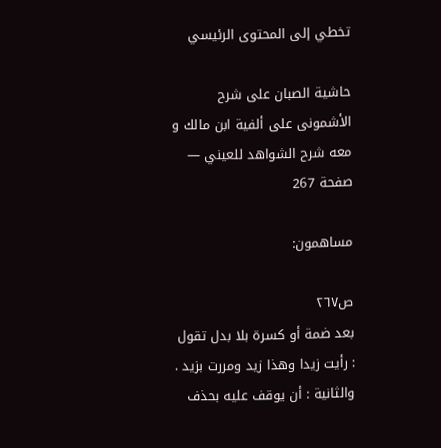تخطي إلى المحتوى الرئيسي

حاشية الصبان على شرح الأشمونى على ألفية ابن مالك و معه شرح الشواهد للعيني — صفحة 267

مساهمون:

ص٢٦٧
بعد ضمة أو كسرة بلا بدل تقول : رأيت زيدا وهذا زيد ومررت بزيد . والثانية : أن يوقف عليه بحذف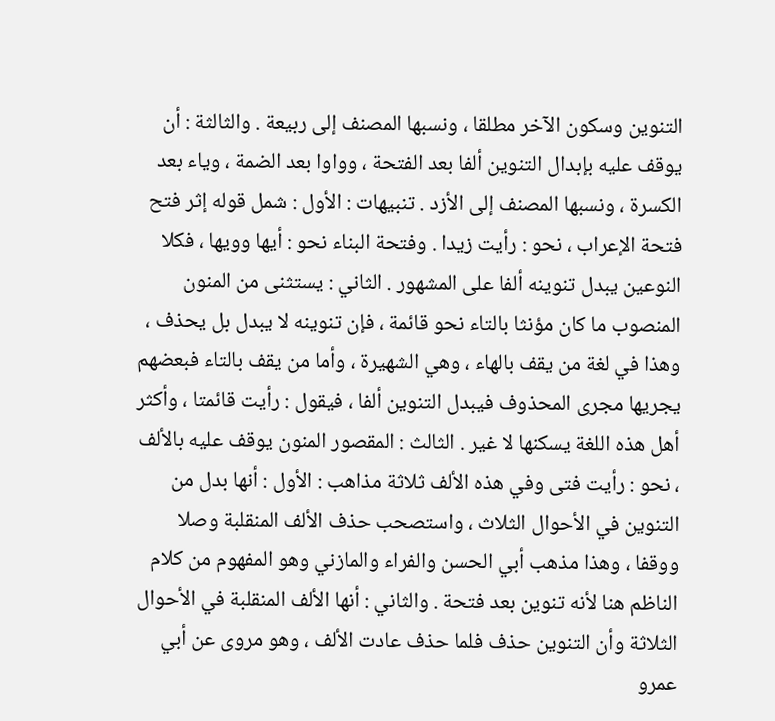التنوين وسكون الآخر مطلقا ، ونسبها المصنف إلى ربيعة . والثالثة : أن يوقف عليه بإبدال التنوين ألفا بعد الفتحة ، وواوا بعد الضمة ، وياء بعد الكسرة ، ونسبها المصنف إلى الأزد . تنبيهات : الأول : شمل قوله إثر فتح فتحة الإعراب ، نحو : رأيت زيدا . وفتحة البناء نحو : أيها وويها ، فكلا النوعين يبدل تنوينه ألفا على المشهور . الثاني : يستثنى من المنون المنصوب ما كان مؤنثا بالتاء نحو قائمة ، فإن تنوينه لا يبدل بل يحذف ، وهذا في لغة من يقف بالهاء ، وهي الشهيرة ، وأما من يقف بالتاء فبعضهم يجريها مجرى المحذوف فيبدل التنوين ألفا ، فيقول : رأيت قائمتا ، وأكثر أهل هذه اللغة يسكنها لا غير . الثالث : المقصور المنون يوقف عليه بالألف ، نحو : رأيت فتى وفي هذه الألف ثلاثة مذاهب : الأول : أنها بدل من التنوين في الأحوال الثلاث ، واستصحب حذف الألف المنقلبة وصلا ووقفا ، وهذا مذهب أبي الحسن والفراء والمازني وهو المفهوم من كلام الناظم هنا لأنه تنوين بعد فتحة . والثاني : أنها الألف المنقلبة في الأحوال الثلاثة وأن التنوين حذف فلما حذف عادت الألف ، وهو مروى عن أبي عمرو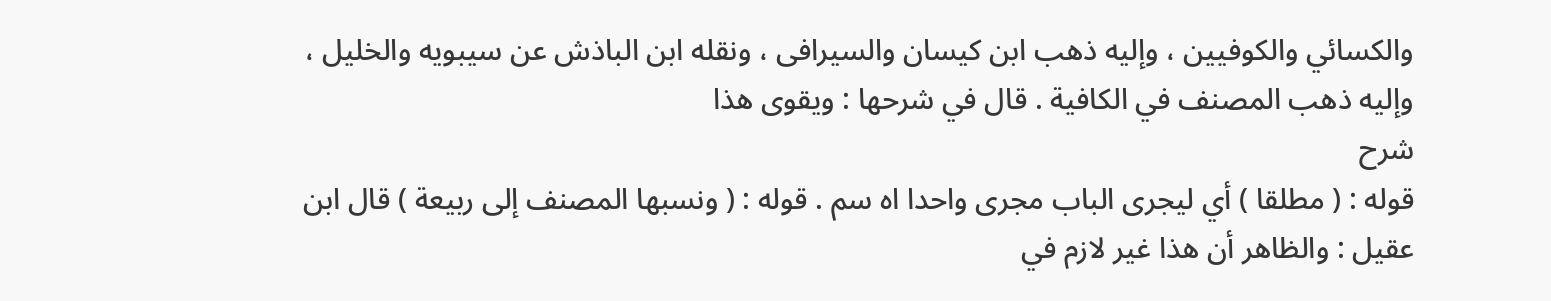والكسائي والكوفيين ، وإليه ذهب ابن كيسان والسيرافى ، ونقله ابن الباذش عن سيبويه والخليل ، وإليه ذهب المصنف في الكافية . قال في شرحها : ويقوى هذا
شرح
قوله : ( مطلقا ) أي ليجرى الباب مجرى واحدا اه سم . قوله : ( ونسبها المصنف إلى ربيعة ) قال ابن عقيل : والظاهر أن هذا غير لازم في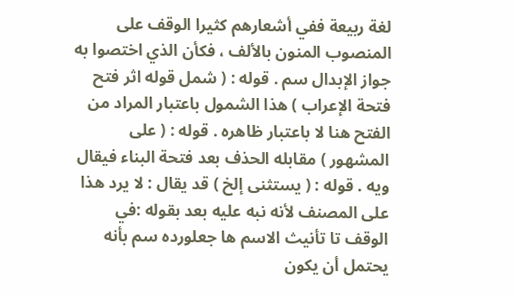لغة ربيعة ففي أشعارهم كثيرا الوقف على المنصوب المنون بالألف ، فكأن الذي اختصوا به جواز الإبدال سم . قوله : ( شمل قوله اثر فتح فتحة الإعراب ) هذا الشمول باعتبار المراد من الفتح هنا لا باعتبار ظاهره . قوله : ( على المشهور ) مقابله الحذف بعد فتحة البناء فيقال ويه . قوله : ( يستثنى إلخ ) قد يقال : لا يرد هذا على المصنف لأنه نبه عليه بعد بقوله :في الوقف تا تأنيث الاسم ها جعلورده سم بأنه يحتمل أن يكون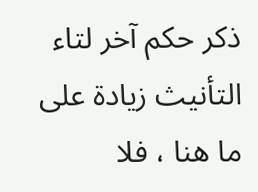ذكر حكم آخر لتاء التأنيث زيادة على ما هنا ، فلا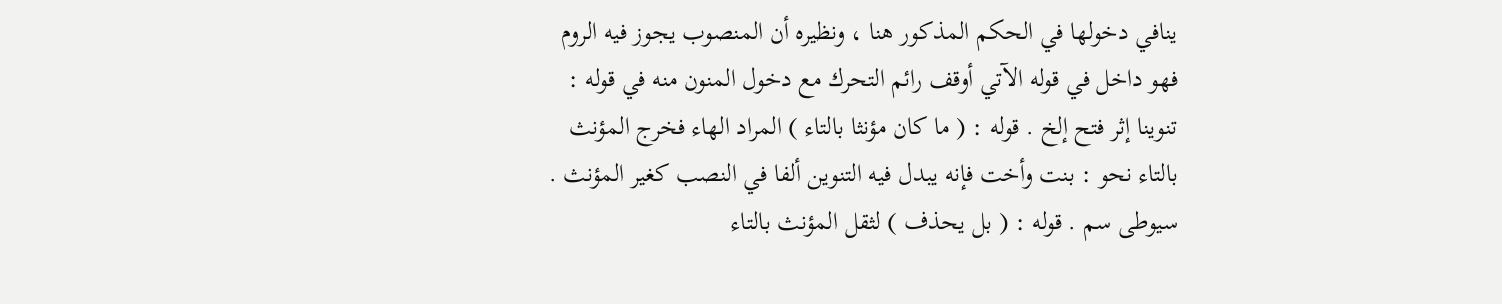ينافي دخولها في الحكم المذكور هنا ، ونظيره أن المنصوب يجوز فيه الروم فهو داخل في قوله الآتي أوقف رائم التحرك مع دخول المنون منه في قوله : تنوينا إثر فتح إلخ . قوله : ( ما كان مؤنثا بالتاء ) المراد الهاء فخرج المؤنث بالتاء نحو : بنت وأخت فإنه يبدل فيه التنوين ألفا في النصب كغير المؤنث . سيوطى سم . قوله : ( بل يحذف ) لثقل المؤنث بالتاء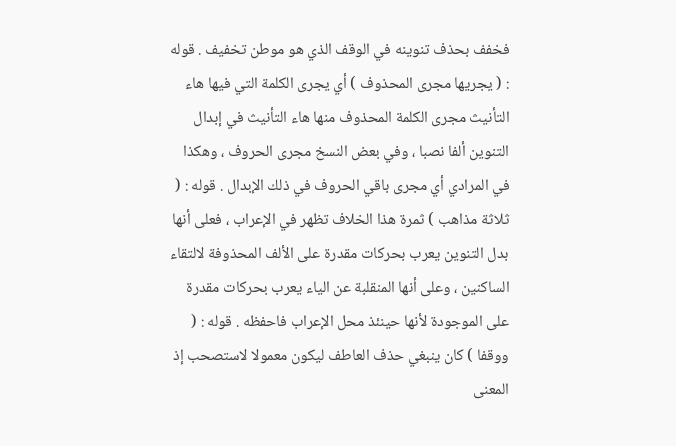فخفف بحذف تنوينه في الوقف الذي هو موطن تخفيف . قوله : ( يجريها مجرى المحذوف ) أي يجرى الكلمة التي فيها هاء التأنيث مجرى الكلمة المحذوف منها هاء التأنيث في إبدال التنوين ألفا نصبا ، وفي بعض النسخ مجرى الحروف ، وهكذا في المرادي أي مجرى باقي الحروف في ذلك الإبدال . قوله : ( ثلاثة مذاهب ) ثمرة هذا الخلاف تظهر في الإعراب ، فعلى أنها بدل التنوين يعرب بحركات مقدرة على الألف المحذوفة لالتقاء الساكنين ، وعلى أنها المنقلبة عن الياء يعرب بحركات مقدرة على الموجودة لأنها حينئذ محل الإعراب فاحفظه . قوله : ( ووقفا ) كان ينبغي حذف العاطف ليكون معمولا لاستصحب إذ المعنى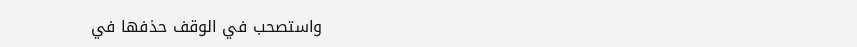واستصحب في الوقف حذفها في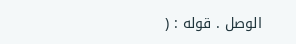الوصل . قوله : (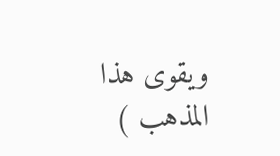ويقوى هذا المذهب )